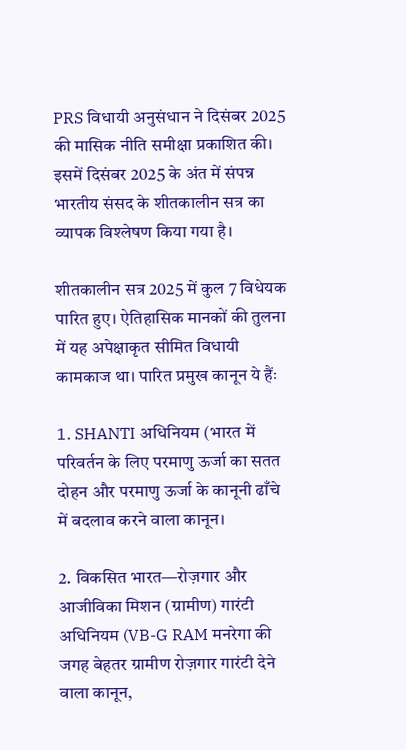PRS विधायी अनुसंधान ने दिसंबर 2025 की मासिक नीति समीक्षा प्रकाशित की। इसमें दिसंबर 2025 के अंत में संपन्न भारतीय संसद के शीतकालीन सत्र का व्यापक विश्लेषण किया गया है।

शीतकालीन सत्र 2025 में कुल 7 विधेयक पारित हुए। ऐतिहासिक मानकों की तुलना में यह अपेक्षाकृत सीमित विधायी कामकाज था। पारित प्रमुख कानून ये हैंः

1. SHANTI अधिनियम (भारत में परिवर्तन के लिए परमाणु ऊर्जा का सतत दोहन और परमाणु ऊर्जा के कानूनी ढाँचे में बदलाव करने वाला कानून।

2. विकसित भारत—रोज़गार और आजीविका मिशन (ग्रामीण) गारंटी अधिनियम (VB-G RAM मनरेगा की जगह बेहतर ग्रामीण रोज़गार गारंटी देने वाला कानून,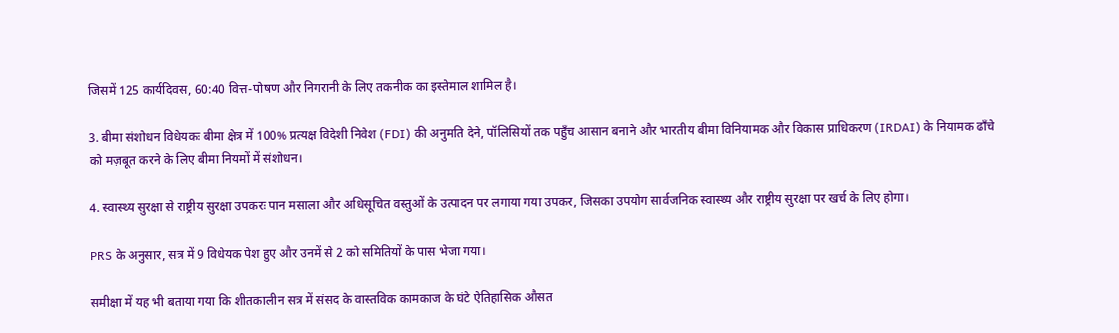जिसमें 125 कार्यदिवस, 60:40 वित्त-पोषण और निगरानी के लिए तकनीक का इस्तेमाल शामिल है।

3. बीमा संशोधन विधेयकः बीमा क्षेत्र में 100% प्रत्यक्ष विदेशी निवेश (FDI) की अनुमति देने, पॉलिसियों तक पहुँच आसान बनाने और भारतीय बीमा विनियामक और विकास प्राधिकरण (IRDAI) के नियामक ढाँचे को मज़बूत करने के लिए बीमा नियमों में संशोधन।

4. स्वास्थ्य सुरक्षा से राष्ट्रीय सुरक्षा उपकरः पान मसाला और अधिसूचित वस्तुओं के उत्पादन पर लगाया गया उपकर, जिसका उपयोग सार्वजनिक स्वास्थ्य और राष्ट्रीय सुरक्षा पर खर्च के लिए होगा।

PRS के अनुसार, सत्र में 9 विधेयक पेश हुए और उनमें से 2 को समितियों के पास भेजा गया।

समीक्षा में यह भी बताया गया कि शीतकालीन सत्र में संसद के वास्तविक कामकाज के घंटे ऐतिहासिक औसत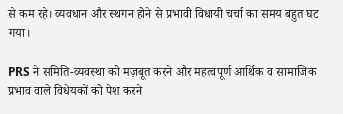से कम रहे। व्यवधान और स्थगन होने से प्रभावी विधायी चर्चा का समय बहुत घट गया।

PRS ने समिति-व्यवस्था को मज़बूत करने और महत्वपूर्ण आर्थिक व सामाजिक प्रभाव वाले विधेयकों को पेश करने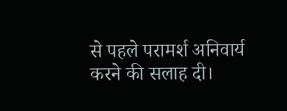से पहले परामर्श अनिवार्य करने की सलाह दी।